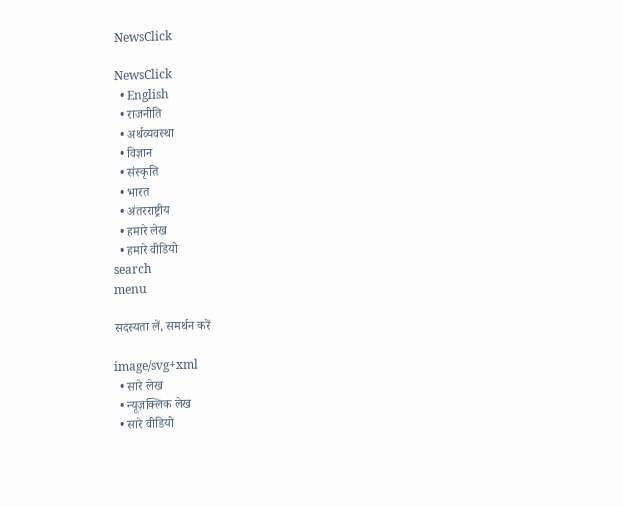NewsClick

NewsClick
  • English
  • राजनीति
  • अर्थव्यवस्था
  • विज्ञान
  • संस्कृति
  • भारत
  • अंतरराष्ट्रीय
  • हमारे लेख
  • हमारे वीडियो
search
menu

सदस्यता लें, समर्थन करें

image/svg+xml
  • सारे लेख
  • न्यूज़क्लिक लेख
  • सारे वीडियो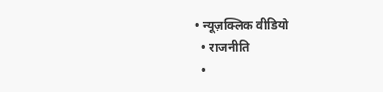• न्यूज़क्लिक वीडियो
  • राजनीति
  •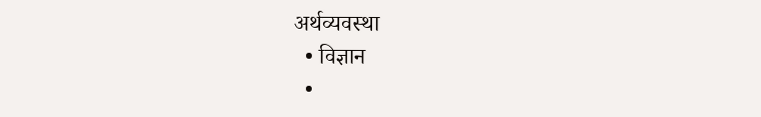अर्थव्यवस्था
  • विज्ञान
  •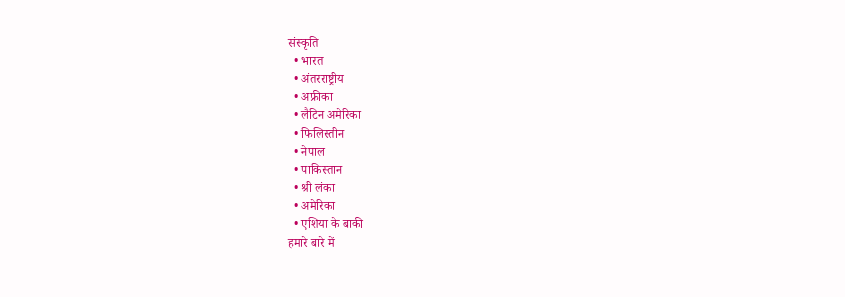संस्कृति
  • भारत
  • अंतरराष्ट्रीय
  • अफ्रीका
  • लैटिन अमेरिका
  • फिलिस्तीन
  • नेपाल
  • पाकिस्तान
  • श्री लंका
  • अमेरिका
  • एशिया के बाकी
हमारे बारे में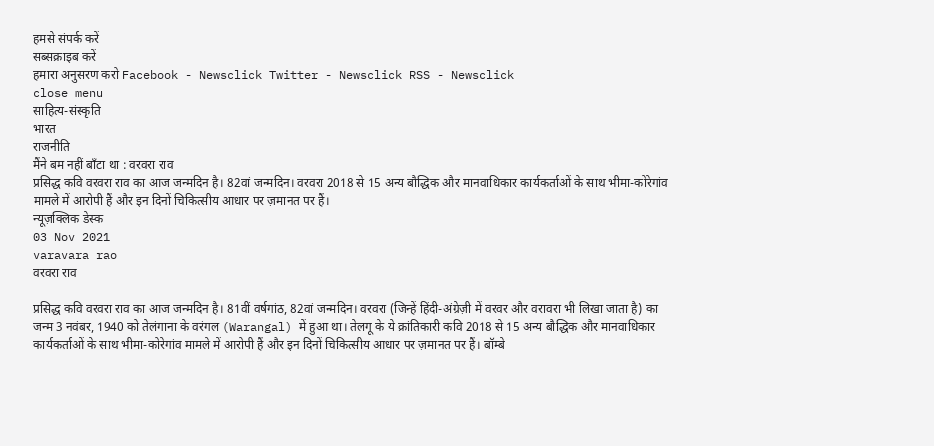हमसे संपर्क करें
सब्सक्राइब करें
हमारा अनुसरण करो Facebook - Newsclick Twitter - Newsclick RSS - Newsclick
close menu
साहित्य-संस्कृति
भारत
राजनीति
मैंने बम नहीं बाँटा था : वरवरा राव
प्रसिद्ध कवि वरवरा राव का आज जन्मदिन है। 82वां जन्मदिन। वरवरा 2018 से 15 अन्य बौद्धिक और मानवाधिकार कार्यकर्ताओं के साथ भीमा-कोरेगांव मामले में आरोपी हैं और इन दिनों चिकित्सीय आधार पर ज़मानत पर हैं।
न्यूज़क्लिक डेस्क
03 Nov 2021
varavara rao
वरवरा राव

प्रसिद्ध कवि वरवरा राव का आज जन्मदिन है। 81वीं वर्षगांठ, 82वां जन्मदिन। वरवरा (जिन्हें हिंदी-अंग्रेज़ी में वरवर और वरावरा भी लिखा जाता है) का जन्म 3 नवंबर, 1940 को तेलंगाना के वरंगल (Warangal) में हुआ था। तेलगू के ये क्रांतिकारी कवि 2018 से 15 अन्य बौद्धिक और मानवाधिकार कार्यकर्ताओं के साथ भीमा-कोरेगांव मामले में आरोपी हैं और इन दिनों चिकित्सीय आधार पर ज़मानत पर हैं। बॉम्बे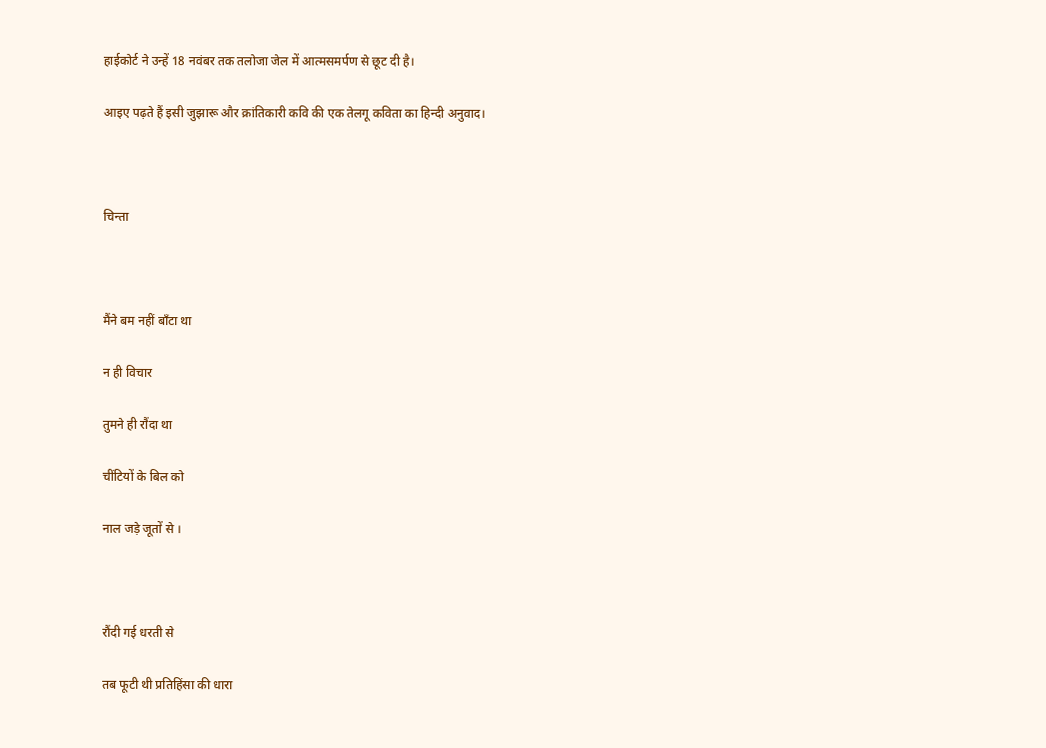हाईकोर्ट ने उन्हें 18 नवंबर तक तलोजा जेल में आत्मसमर्पण से छूट दी है।

आइए पढ़ते हैं इसी जुझारू और क्रांतिकारी कवि की एक तेलगू कविता का हिन्दी अनुवाद।



चिन्ता



मैंने बम नहीं बाँटा था

न ही विचार

तुमने ही रौंदा था

चींटियों के बिल को

नाल जड़े जूतों से ।



रौंदी गई धरती से

तब फूटी थी प्रतिहिंसा की धारा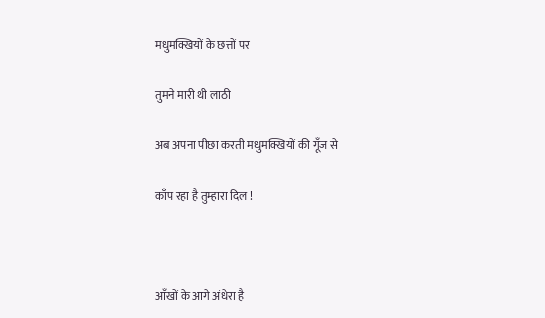मधुमक्खियों के छत्तों पर

तुमने मारी थी लाठी

अब अपना पीछा करती मधुमक्खियों की गूँज से

काँप रहा है तुम्हारा दिल !



आँखों के आगे अंधेरा है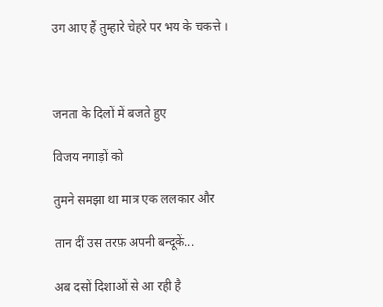उग आए हैं तुम्हारे चेहरे पर भय के चकत्ते ।



जनता के दिलों में बजते हुए

विजय नगाड़ों को

तुमने समझा था मात्र एक ललकार और

तान दीं उस तरफ़ अपनी बन्दूकें...

अब दसों दिशाओं से आ रही है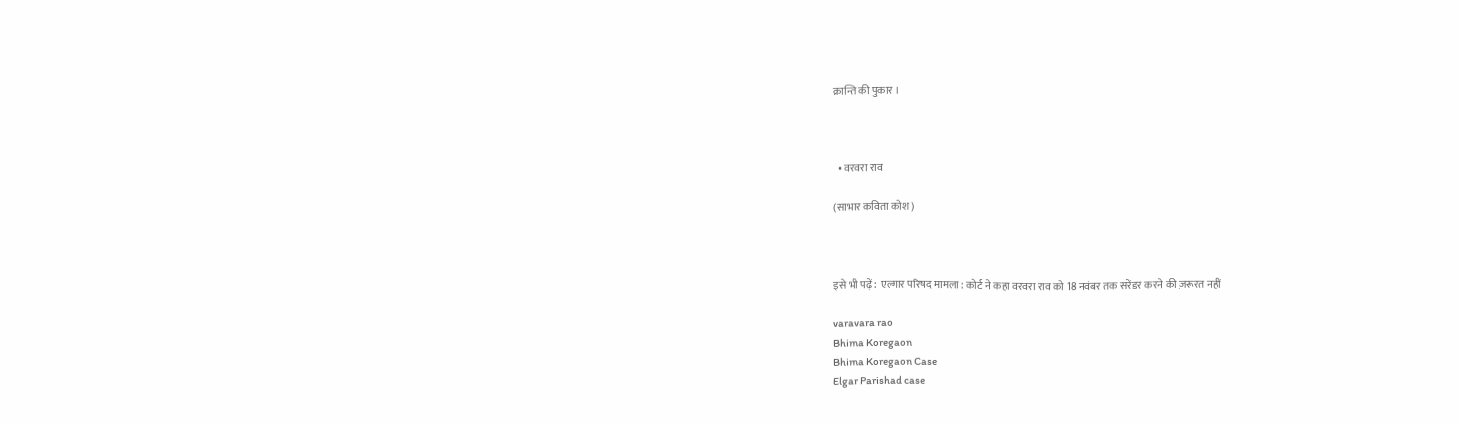क्रान्ति की पुकार ।



  • वरवरा राव

(साभार कविता कोश)



इसे भी पढ़ें:  एल्गार परिषद मामला : कोर्ट ने कहा वरवरा राव को 18 नवंबर तक सरेंडर करने की ज़रूरत नहीं

varavara rao
Bhima Koregaon
Bhima Koregaon Case
Elgar Parishad case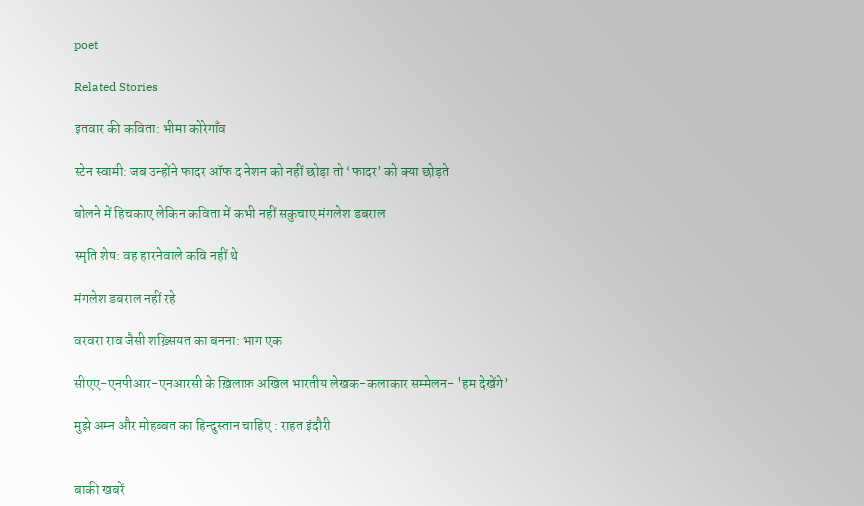poet

Related Stories

इतवार की कविता: भीमा कोरेगाँव

स्टेन स्वामी: जब उन्होंने फादर ऑफ द नेशन को नहीं छोड़ा तो ‘फादर’ को क्या छोड़ते

बोलने में हिचकाए लेकिन कविता में कभी नहीं सकुचाए मंगलेश डबराल

स्मृति शेष: वह हारनेवाले कवि नहीं थे

मंगलेश डबराल नहीं रहे

वरवरा राव जैसी शख़्सियत का बनना: भाग एक

सीएए-एनपीआर-एनआरसी के ख़िलाफ़ अखिल भारतीय लेखक-कलाकार सम्मेलन- 'हम देखेंगे’

मुझे अम्न और मोहब्बत का हिन्दुस्तान चाहिए : राहत इंदौरी


बाकी खबरें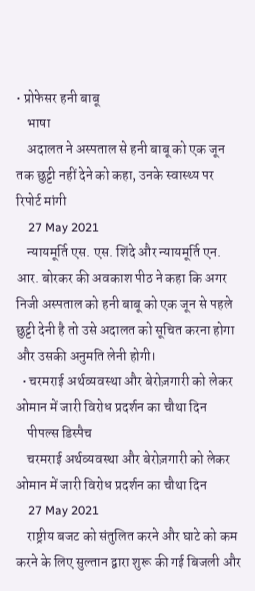• प्रोफेसर हनी बाबू
    भाषा
    अदालत ने अस्पताल से हनी बाबू को एक जून तक छुट्टी नहीं देने को कहा, उनके स्वास्थ्य पर रिपोर्ट मांगी
    27 May 2021
    न्यायमूर्ति एस. एस. शिंदे और न्यायमूर्ति एन. आर. बोरकर की अवकाश पीठ ने कहा कि अगर निजी अस्पताल को हनी बाबू को एक जून से पहले छुट्टी देनी है तो उसे अदालत को सूचित करना होगा और उसकी अनुमति लेनी होगी।
  • चरमराई अर्थव्यवस्था और बेरोज़गारी को लेकर ओमान में जारी विरोध प्रदर्शन का चौथा दिन
    पीपल्स डिस्पैच
    चरमराई अर्थव्यवस्था और बेरोज़गारी को लेकर ओमान में जारी विरोध प्रदर्शन का चौथा दिन
    27 May 2021
    राष्ट्रीय बजट को संतुलित करने और घाटे को कम करने के लिए सुल्तान द्वारा शुरू की गई बिजली और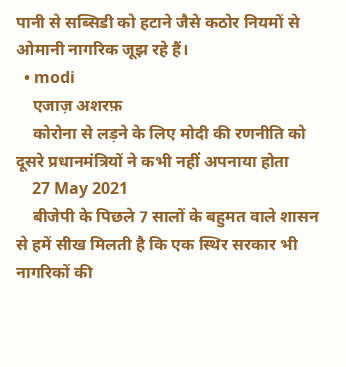पानी से सब्सिडी को हटाने जैसे कठोर नियमों से ओमानी नागरिक जूझ रहे हैं।
  • modi
    एजाज़ अशरफ़
    कोरोना से लड़ने के लिए मोदी की रणनीति को दूसरे प्रधानमंत्रियों ने कभी नहीं अपनाया होता
    27 May 2021
    बीजेपी के पिछले 7 सालों के बहुमत वाले शासन से हमें सीख मिलती है कि एक स्थिर सरकार भी नागरिकों की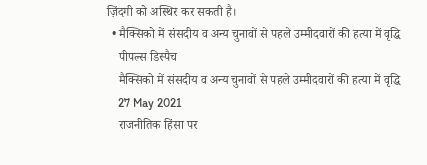ज़िंदगी को अस्थिर कर सकती है।
  • मैक्सिको में संसदीय व अन्य चुनावों से पहले उम्मीदवारों की हत्या में वृद्धि
    पीपल्स डिस्पैच
    मैक्सिको में संसदीय व अन्य चुनावों से पहले उम्मीदवारों की हत्या में वृद्धि
    27 May 2021
    राजनीतिक हिंसा पर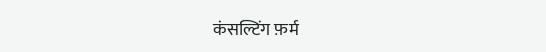कंसल्टिंग फ़र्म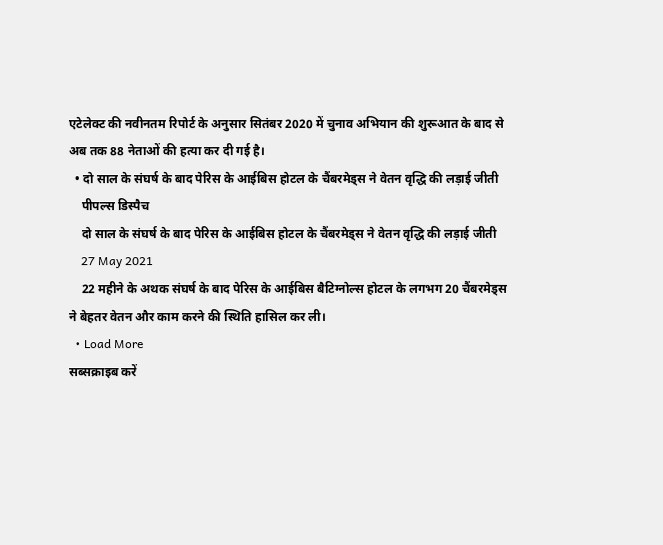एटेलेक्ट की नवीनतम रिपोर्ट के अनुसार सितंबर 2020 में चुनाव अभियान की शुरूआत के बाद से अब तक 88 नेताओं की हत्या कर दी गई है।
  • दो साल के संघर्ष के बाद पेरिस के आईबिस होटल के चैंबरमेड्स ने वेतन वृद्धि की लड़ाई जीती
    पीपल्स डिस्पैच
    दो साल के संघर्ष के बाद पेरिस के आईबिस होटल के चैंबरमेड्स ने वेतन वृद्धि की लड़ाई जीती
    27 May 2021
    22 महीने के अथक संघर्ष के बाद पेरिस के आईबिस बैटिग्नोल्स होटल के लगभग 20 चैंबरमेड्स ने बेहतर वेतन और काम करने की स्थिति हासिल कर ली।
  • Load More
सब्सक्राइब करें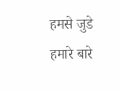हमसे जुडे
हमारे बारे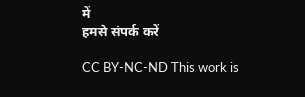में
हमसे संपर्क करें

CC BY-NC-ND This work is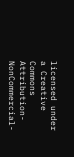licensed under a Creative Commons Attribution-NonCommercial-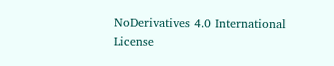NoDerivatives 4.0 International License